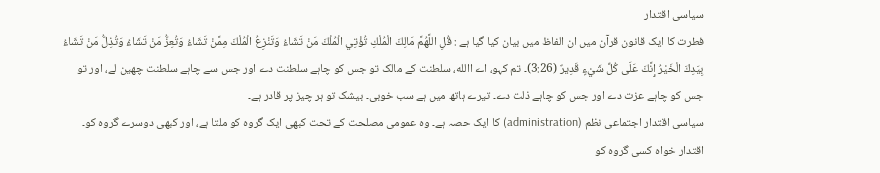سیاسی اقتدار
فطرت کا ایک قانون قرآن میں ان الفاظ میں بیان کیا گیا ہے : قُلِ اللَّهُمَّ مَالِكَ الْمُلْكِ تُؤْتِي الْمُلْكَ مَنْ تَشَاءُ وَتَنْزِعُ الْمُلْكَ مِمَّنْ تَشَاءُ وَتُعِزُّ مَنْ تَشَاءُ وَتُذِلُّ مَنْ تَشَاءُ بِيَدِكَ الْخَيْرُ إِنَّكَ عَلَى كُلِّ شَيْءٍ قَدِيرٌ (3:26)۔ تم کہو، اے االله، سلطنت کے مالک تو جس کو چاہے سلطنت دے اور جس سے چاہے سلطنت چھین لے، اور تو جس کو چاہے عزت دے اور جس کو چاہے ذلت دے۔ تیرے ہاتھ میں ہے سب خوبی۔ بیشک تو ہر چیز پر قادر ہے۔
سیاسی اقتدار اجتماعی نظم (administration) کا ایک حصہ ہے۔ وہ عمومی مصلحت کے تحت کبھی ایک گروہ کو ملتا ہے، اور کبھی دوسرے گروہ کو۔ اقتدار خواہ کسی گروہ کو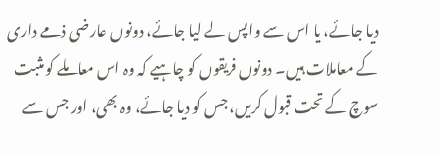دیا جائے، یا اس سے واپس لے لیا جائے، دونوں عارضی ذمے داری کے معاملات ہیں۔ دونوں فریقوں کو چاہیے کہ وہ اس معاملے کو مثبت سوچ کے تحت قبول کریں، جس کو دیا جائے، وہ بھی، اور جس سے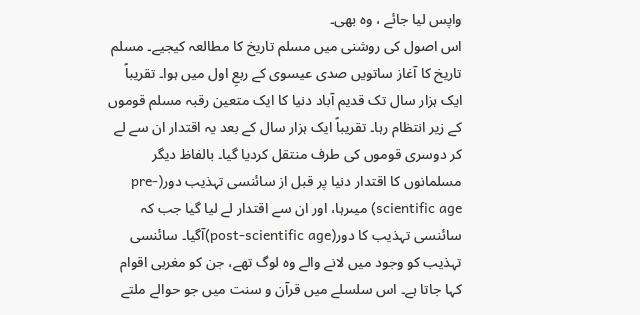واپس لیا جائے ، وہ بھی۔
اس اصول کی روشنی میں مسلم تاریخ کا مطالعہ کیجیے۔ مسلم تاریخ کا آغاز ساتویں صدی عیسوی کے ربعِ اول میں ہوا۔ تقریباً ایک ہزار سال تک قدیم آباد دنیا کا ایک متعین رقبہ مسلم قوموں کے زیر انتظام رہا۔ تقریباً ایک ہزار سال کے بعد یہ اقتدار ان سے لے کر دوسری قوموں کی طرف منتقل کردیا گیا۔ بالفاظ دیگر مسلمانوں کا اقتدار دنیا پر قبل از سائنسی تہذیب دور(pre-scientific age) میںرہا، اور ان سے اقتدار لے لیا گیا جب کہ سائنسی تہذیب کا دور(post-scientific age)آگیا۔ سائنسی تہذیب کو وجود میں لانے والے وہ لوگ تھے، جن کو مغربی اقوام کہا جاتا ہے۔ اس سلسلے میں قرآن و سنت میں جو حوالے ملتے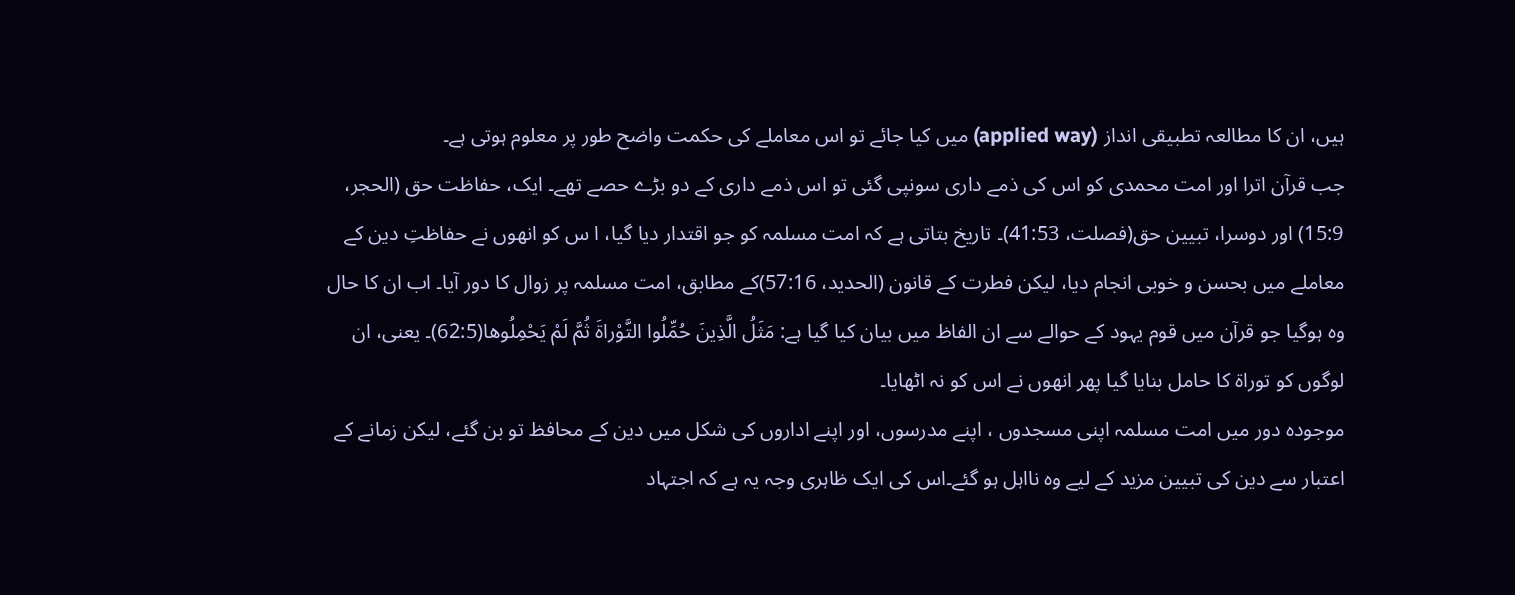ہیں، ان کا مطالعہ تطبیقی انداز (applied way) میں کیا جائے تو اس معاملے کی حکمت واضح طور پر معلوم ہوتی ہے۔
جب قرآن اترا اور امت محمدی کو اس کی ذمے داری سونپی گئی تو اس ذمے داری کے دو بڑے حصے تھے۔ ایک، حفاظت حق (الحجر، 15:9) اور دوسرا، تبیین حق(فصلت، 41:53)۔ تاریخ بتاتی ہے کہ امت مسلمہ کو جو اقتدار دیا گیا، ا س کو انھوں نے حفاظتِ دین کے معاملے میں بحسن و خوبی انجام دیا، لیکن فطرت کے قانون (الحدید، 57:16)کے مطابق، امت مسلمہ پر زوال کا دور آیا۔ اب ان کا حال وہ ہوگیا جو قرآن میں قوم یہود کے حوالے سے ان الفاظ میں بیان کیا گیا ہے: مَثَلُ الَّذِينَ حُمِّلُوا التَّوْراةَ ثُمَّ لَمْ يَحْمِلُوها(62:5)۔ یعنی، ان لوگوں کو توراۃ کا حامل بنایا گیا پھر انھوں نے اس کو نہ اٹھایا۔
موجودہ دور میں امت مسلمہ اپنی مسجدوں ، اپنے مدرسوں، اور اپنے اداروں کی شکل میں دین کے محافظ تو بن گئے، لیکن زمانے کے اعتبار سے دین کی تبیین مزید کے لیے وہ نااہل ہو گئے۔اس کی ایک ظاہری وجہ یہ ہے کہ اجتہاد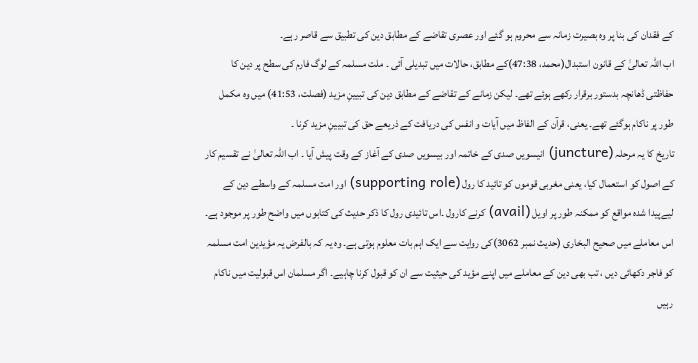کے فقدان کی بنا پر وہ بصیرت زمانہ سے محروم ہو گئے اور عصری تقاضے کے مطابق دین کی تطبیق سے قاصر رہے۔
اب اللہ تعالیٰ کے قانون استبدال(محمد، 47:38)کے مطابق، حالات میں تبدیلی آئی ۔ ملت مسلمہ کے لوگ فارم کی سطح پر دین کا حفاظتی ڈھانچہ بدستور برقرار رکھے ہوئے تھے۔ لیکن زمانے کے تقاضے کے مطابق دین کی تبیینِ مزید (فصلت، 41:53) میں وہ مکمل طور پر ناکام ہوگئے تھے۔ یعنی، قرآن کے الفاظ میں آیات و انفس کی دریافت کے ذریعے حق کی تبیینِ مزید کرنا ۔
تاریخ کا یہ مرحلہ (juncture) انیسویں صدی کے خاتمہ اور بیسویں صدی کے آغاز کے وقت پیش آیا ۔ اب اللہ تعالیٰ نے تقسیم کار کے اصول کو استعمال کیا، یعنی مغربی قوموں کو تائید کا رول (supporting role) اور امت مسلمہ کے واسطے دین کے لیےپیدا شدہ مواقع کو ممکنہ طور پر اویل (avail) کرنے کارول ۔اس تائیدی رول کا ذکر حدیث کی کتابوں میں واضح طور پر موجود ہے۔
اس معاملے میں صحیح البخاری (حدیث نمبر 3062)کی روایت سے ایک اہم بات معلوم ہوتی ہے۔ وہ یہ کہ بالفرض یہ مؤیدین امت مسلمہ کو فاجر دکھائی دیں ، تب بھی دین کے معاملے میں اپنے مؤید کی حیثیت سے ان کو قبول کرنا چاہیے۔ اگر مسلمان اس قبولیت میں ناکام رہیں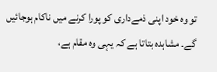تو وہ خود اپنی ذمےداری کو پورا کرنے میں ناکام ہوجائیں گے۔ مشاہدہ بتاتا ہے کہ یہی وہ مقام ہے،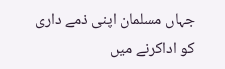جہاں مسلمان اپنی ذمے داری کو اداکرنے میں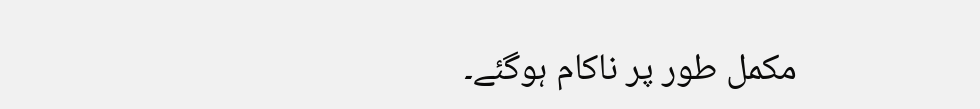مکمل طور پر ناکام ہوگئے۔